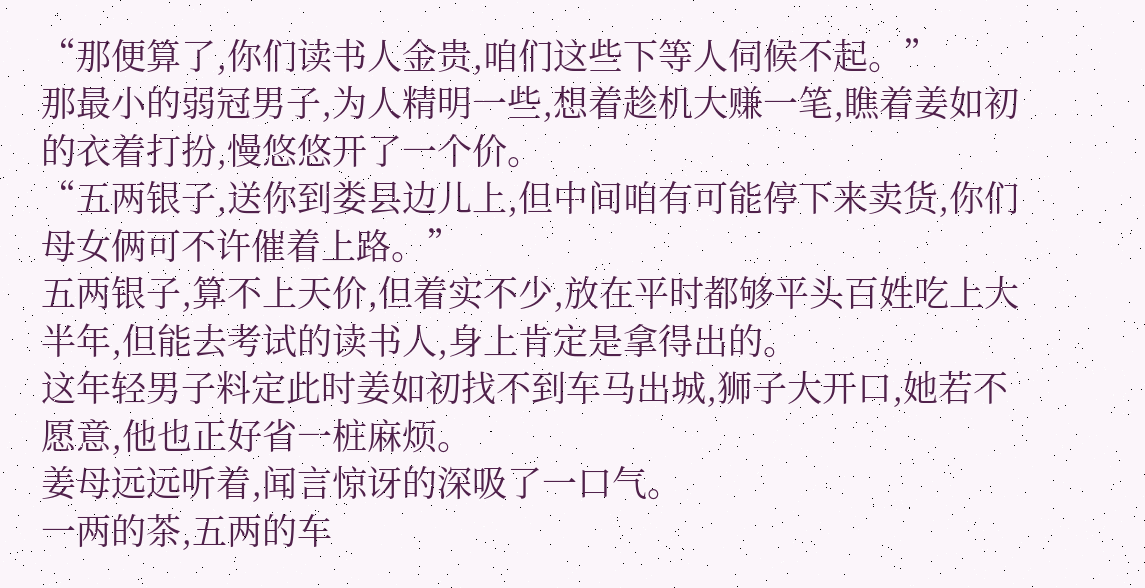“那便算了,你们读书人金贵,咱们这些下等人伺候不起。”
那最小的弱冠男子,为人精明一些,想着趁机大赚一笔,瞧着姜如初的衣着打扮,慢悠悠开了一个价。
“五两银子,送你到娄县边儿上,但中间咱有可能停下来卖货,你们母女俩可不许催着上路。”
五两银子,算不上天价,但着实不少,放在平时都够平头百姓吃上大半年,但能去考试的读书人,身上肯定是拿得出的。
这年轻男子料定此时姜如初找不到车马出城,狮子大开口,她若不愿意,他也正好省一桩麻烦。
姜母远远听着,闻言惊讶的深吸了一口气。
一两的茶,五两的车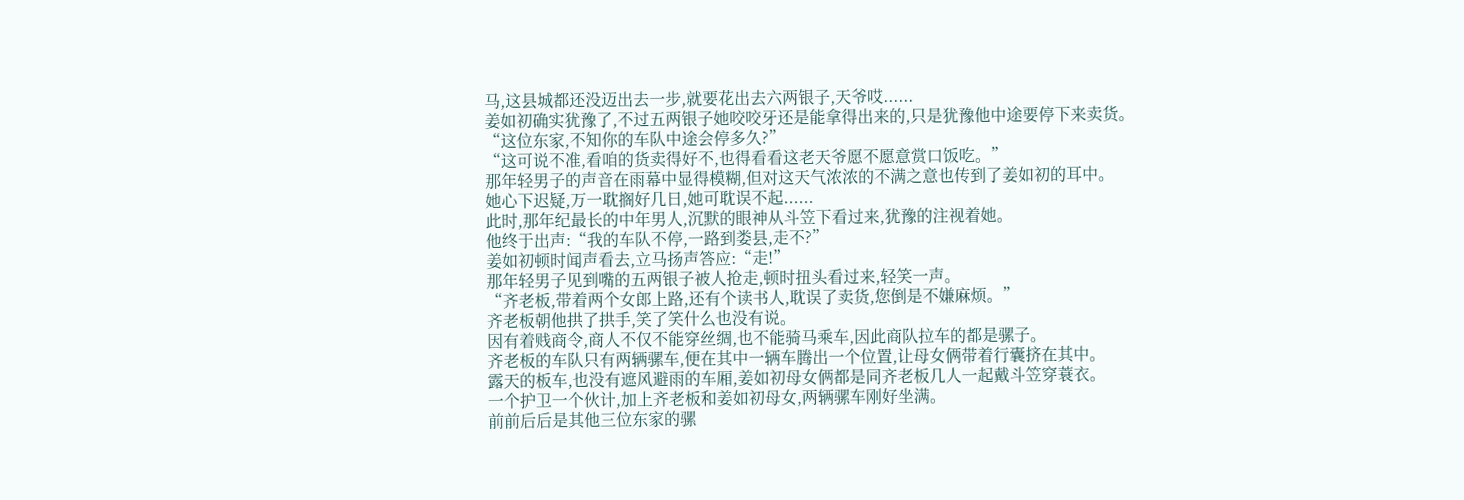马,这县城都还没迈出去一步,就要花出去六两银子,天爷哎......
姜如初确实犹豫了,不过五两银子她咬咬牙还是能拿得出来的,只是犹豫他中途要停下来卖货。
“这位东家,不知你的车队中途会停多久?”
“这可说不准,看咱的货卖得好不,也得看看这老天爷愿不愿意赏口饭吃。”
那年轻男子的声音在雨幕中显得模糊,但对这天气浓浓的不满之意也传到了姜如初的耳中。
她心下迟疑,万一耽搁好几日,她可耽误不起......
此时,那年纪最长的中年男人,沉默的眼神从斗笠下看过来,犹豫的注视着她。
他终于出声:“我的车队不停,一路到娄县,走不?”
姜如初顿时闻声看去,立马扬声答应:“走!”
那年轻男子见到嘴的五两银子被人抢走,顿时扭头看过来,轻笑一声。
“齐老板,带着两个女郎上路,还有个读书人,耽误了卖货,您倒是不嫌麻烦。”
齐老板朝他拱了拱手,笑了笑什么也没有说。
因有着贱商令,商人不仅不能穿丝绸,也不能骑马乘车,因此商队拉车的都是骡子。
齐老板的车队只有两辆骡车,便在其中一辆车腾出一个位置,让母女俩带着行囊挤在其中。
露天的板车,也没有遮风避雨的车厢,姜如初母女俩都是同齐老板几人一起戴斗笠穿蓑衣。
一个护卫一个伙计,加上齐老板和姜如初母女,两辆骡车刚好坐满。
前前后后是其他三位东家的骡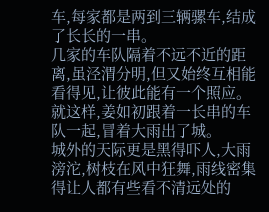车,每家都是两到三辆骡车,结成了长长的一串。
几家的车队隔着不远不近的距离,虽泾渭分明,但又始终互相能看得见,让彼此能有一个照应。
就这样,姜如初跟着一长串的车队一起,冒着大雨出了城。
城外的天际更是黑得吓人,大雨滂沱,树枝在风中狂舞,雨线密集得让人都有些看不清远处的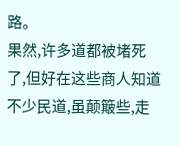路。
果然,许多道都被堵死了,但好在这些商人知道不少民道,虽颠簸些,走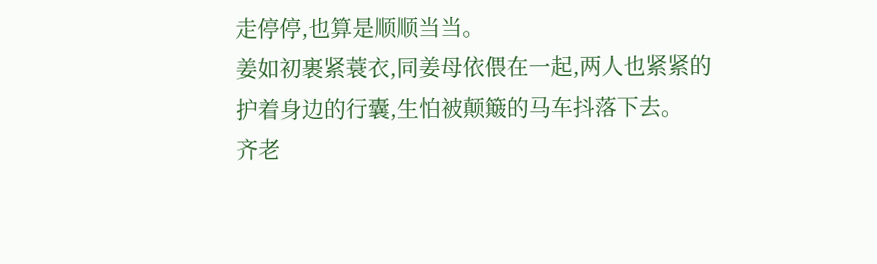走停停,也算是顺顺当当。
姜如初裹紧蓑衣,同姜母依偎在一起,两人也紧紧的护着身边的行囊,生怕被颠簸的马车抖落下去。
齐老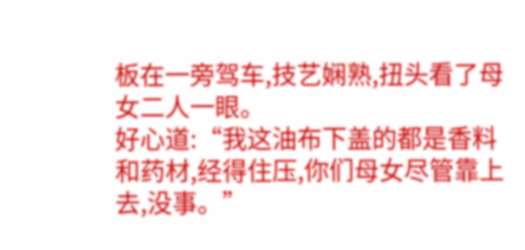板在一旁驾车,技艺娴熟,扭头看了母女二人一眼。
好心道:“我这油布下盖的都是香料和药材,经得住压,你们母女尽管靠上去,没事。”